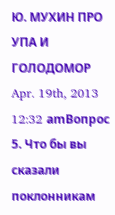Ю. МУХИН ПРО УПА И ГОЛОДОМОР
Apr. 19th, 2013 12:32 amВопрос 5. Что бы вы сказали поклонникам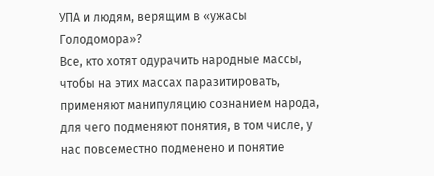УПА и людям, верящим в «ужасы Голодомора»?
Все, кто хотят одурачить народные массы, чтобы на этих массах паразитировать, применяют манипуляцию сознанием народа, для чего подменяют понятия, в том числе, у нас повсеместно подменено и понятие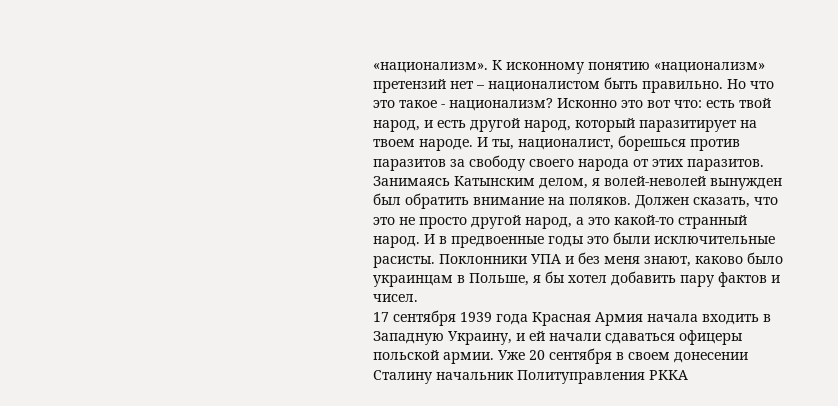«национализм». К исконному понятию «национализм» претензий нет – националистом быть правильно. Но что это такое - национализм? Исконно это вот что: есть твой народ, и есть другой народ, который паразитирует на твоем народе. И ты, националист, борешься против паразитов за свободу своего народа от этих паразитов.
Занимаясь Катынским делом, я волей-неволей вынужден был обратить внимание на поляков. Должен сказать, что это не просто другой народ, а это какой-то странный народ. И в предвоенные годы это были исключительные расисты. Поклонники УПА и без меня знают, каково было украинцам в Польше, я бы хотел добавить пару фактов и чисел.
17 сентября 1939 года Красная Армия начала входить в Западную Украину, и ей начали сдаваться офицеры польской армии. Уже 20 сентября в своем донесении Сталину начальник Политуправления РККА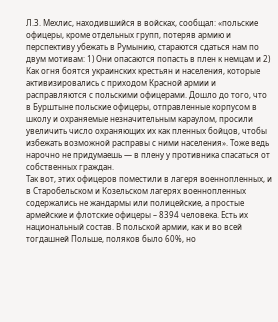Л.З. Мехлис, находившийся в войсках, сообщал: «польские офицеры, кроме отдельных групп, потеряв армию и перспективу убежать в Румынию, стараются сдаться нам по двум мотивам: 1) Они опасаются попасть в плен к немцам и 2) Как огня боятся украинских крестьян и населения, которые активизировались с приходом Красной армии и расправляются с польскими офицерами. Дошло до того, что в Бурштыне польские офицеры, отправленные корпусом в школу и охраняемые незначительным караулом, просили увеличить число охраняющих их как пленных бойцов, чтобы избежать возможной расправы с ними населения». Тоже ведь нарочно не придумаешь — в плену у противника спасаться от собственных граждан.
Так вот, этих офицеров поместили в лагеря военнопленных, и в Старобельском и Козельском лагерях военнопленных содержались не жандармы или полицейские, а простые армейские и флотские офицеры – 8394 человека. Есть их национальный состав. В польской армии, как и во всей тогдашней Польше, поляков было 60%, но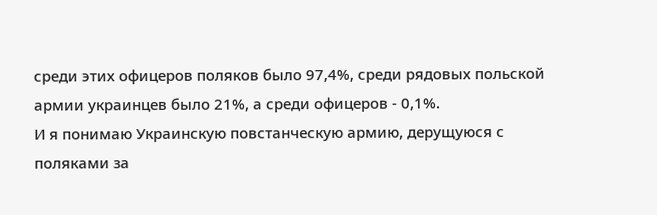среди этих офицеров поляков было 97,4%, среди рядовых польской армии украинцев было 21%, а среди офицеров - 0,1%.
И я понимаю Украинскую повстанческую армию, дерущуюся с поляками за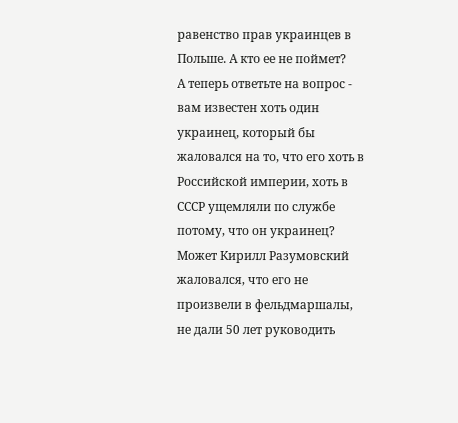равенство прав украинцев в Польше. А кто ее не поймет?
А теперь ответьте на вопрос - вам известен хоть один украинец, который бы жаловался на то, что его хоть в Российской империи, хоть в СССР ущемляли по службе потому, что он украинец? Может Кирилл Разумовский жаловался, что его не произвели в фельдмаршалы, не дали 50 лет руководить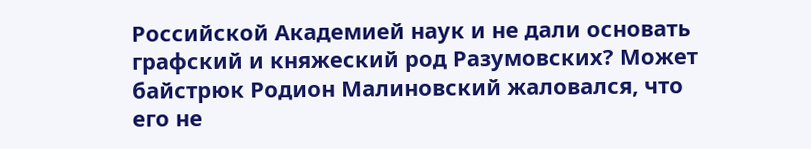Российской Академией наук и не дали основать графский и княжеский род Разумовских? Может байстрюк Родион Малиновский жаловался, что его не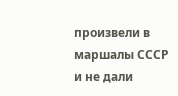произвели в маршалы СССР и не дали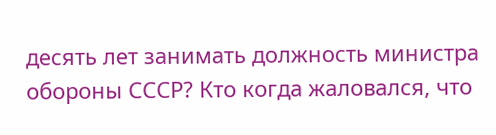десять лет занимать должность министра обороны СССР? Кто когда жаловался, что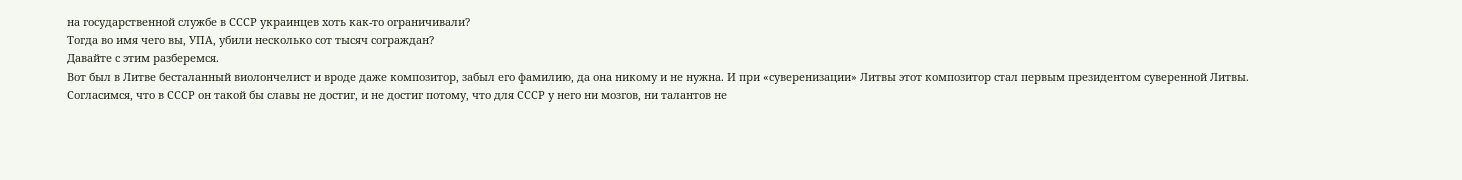на государственной службе в СССР украинцев хоть как-то ограничивали?
Тогда во имя чего вы, УПА, убили несколько сот тысяч сограждан?
Давайте с этим разберемся.
Вот был в Литве бесталанный виолончелист и вроде даже композитор, забыл его фамилию, да она никому и не нужна. И при «суверенизации» Литвы этот композитор стал первым президентом суверенной Литвы. Согласимся, что в СССР он такой бы славы не достиг, и не достиг потому, что для СССР у него ни мозгов, ни талантов не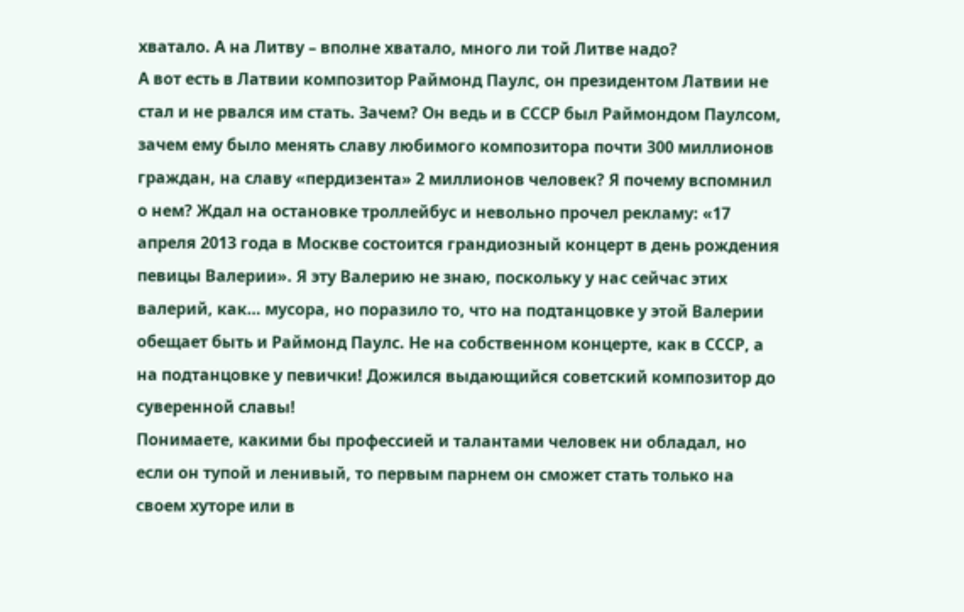хватало. А на Литву – вполне хватало, много ли той Литве надо?
А вот есть в Латвии композитор Раймонд Паулс, он президентом Латвии не стал и не рвался им стать. Зачем? Он ведь и в СССР был Раймондом Паулсом, зачем ему было менять славу любимого композитора почти 300 миллионов граждан, на славу «пердизента» 2 миллионов человек? Я почему вспомнил о нем? Ждал на остановке троллейбус и невольно прочел рекламу: «17 апреля 2013 года в Москве состоится грандиозный концерт в день рождения певицы Валерии». Я эту Валерию не знаю, поскольку у нас сейчас этих валерий, как… мусора, но поразило то, что на подтанцовке у этой Валерии обещает быть и Раймонд Паулс. Не на собственном концерте, как в СССР, а на подтанцовке у певички! Дожился выдающийся советский композитор до суверенной славы!
Понимаете, какими бы профессией и талантами человек ни обладал, но если он тупой и ленивый, то первым парнем он сможет стать только на своем хуторе или в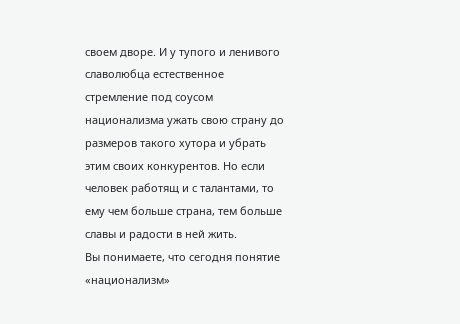своем дворе. И у тупого и ленивого славолюбца естественное стремление под соусом национализма ужать свою страну до размеров такого хутора и убрать этим своих конкурентов. Но если человек работящ и с талантами, то ему чем больше страна, тем больше славы и радости в ней жить.
Вы понимаете, что сегодня понятие «национализм»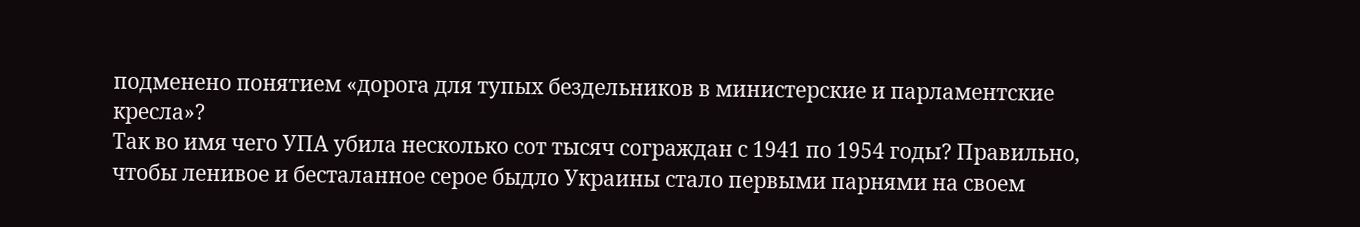подменено понятием «дорога для тупых бездельников в министерские и парламентские кресла»?
Так во имя чего УПА убила несколько сот тысяч сограждан с 1941 по 1954 годы? Правильно, чтобы ленивое и бесталанное серое быдло Украины стало первыми парнями на своем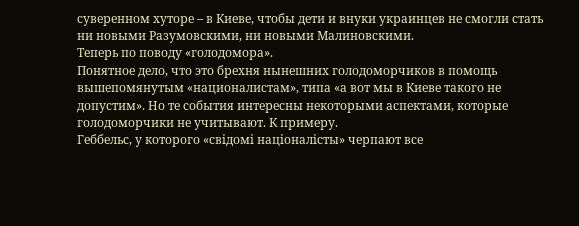суверенном хуторе – в Киеве, чтобы дети и внуки украинцев не смогли стать ни новыми Разумовскими, ни новыми Малиновскими.
Теперь по поводу «голодомора».
Понятное дело, что это брехня нынешних голодоморчиков в помощь вышепомянутым «националистам», типа «а вот мы в Киеве такого не допустим». Но те события интересны некоторыми аспектами, которые голодоморчики не учитывают. К примеру.
Геббельс, у которого «свiдомi нацiоналiсты» черпают все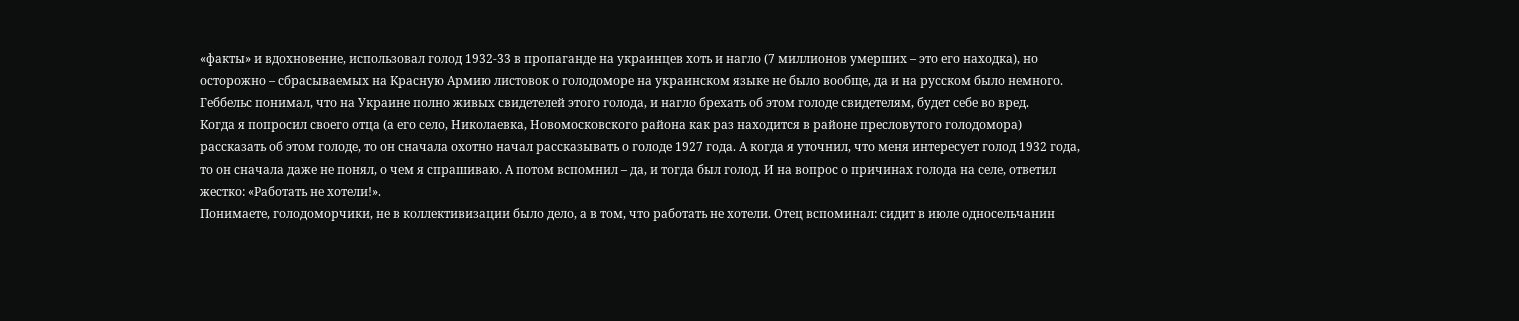«факты» и вдохновение, использовал голод 1932-33 в пропаганде на украинцев хоть и нагло (7 миллионов умерших – это его находка), но осторожно – сбрасываемых на Красную Армию листовок о голодоморе на украинском языке не было вообще, да и на русском было немного. Геббельс понимал, что на Украине полно живых свидетелей этого голода, и нагло брехать об этом голоде свидетелям, будет себе во вред.
Когда я попросил своего отца (а его село, Николаевка, Новомосковского района как раз находится в районе пресловутого голодомора) рассказать об этом голоде, то он сначала охотно начал рассказывать о голоде 1927 года. А когда я уточнил, что меня интересует голод 1932 года, то он сначала даже не понял, о чем я спрашиваю. А потом вспомнил – да, и тогда был голод. И на вопрос о причинах голода на селе, ответил жестко: «Работать не хотели!».
Понимаете, голодоморчики, не в коллективизации было дело, а в том, что работать не хотели. Отец вспоминал: сидит в июле односельчанин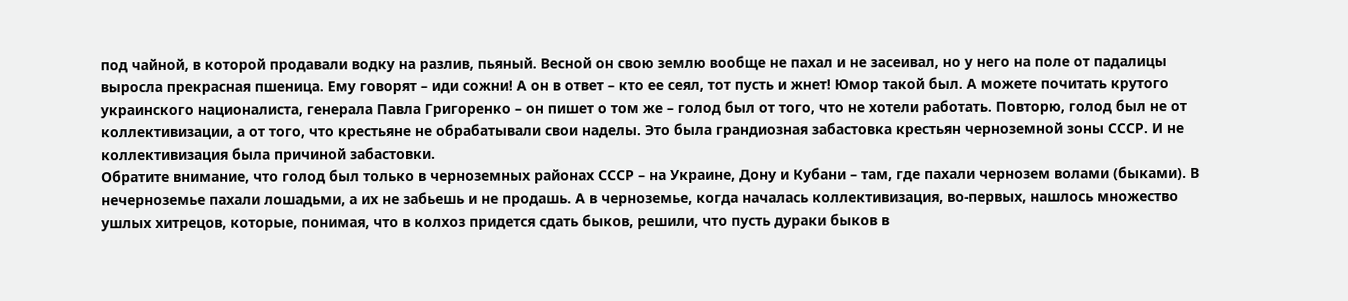под чайной, в которой продавали водку на разлив, пьяный. Весной он свою землю вообще не пахал и не засеивал, но у него на поле от падалицы выросла прекрасная пшеница. Ему говорят – иди сожни! А он в ответ – кто ее сеял, тот пусть и жнет! Юмор такой был. А можете почитать крутого украинского националиста, генерала Павла Григоренко – он пишет о том же – голод был от того, что не хотели работать. Повторю, голод был не от коллективизации, а от того, что крестьяне не обрабатывали свои наделы. Это была грандиозная забастовка крестьян черноземной зоны СССР. И не коллективизация была причиной забастовки.
Обратите внимание, что голод был только в черноземных районах СССР – на Украине, Дону и Кубани – там, где пахали чернозем волами (быками). В нечерноземье пахали лошадьми, а их не забьешь и не продашь. А в черноземье, когда началась коллективизация, во-первых, нашлось множество ушлых хитрецов, которые, понимая, что в колхоз придется сдать быков, решили, что пусть дураки быков в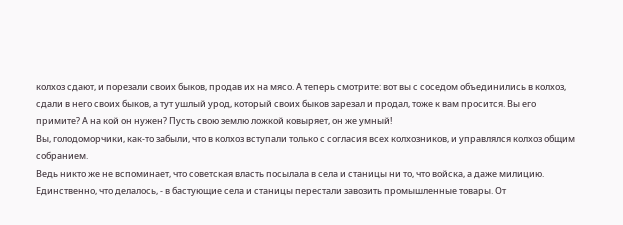колхоз сдают, и порезали своих быков, продав их на мясо. А теперь смотрите: вот вы с соседом объединились в колхоз, сдали в него своих быков, а тут ушлый урод, который своих быков зарезал и продал, тоже к вам просится. Вы его примите? А на кой он нужен? Пусть свою землю ложкой ковыряет, он же умный!
Вы, голодоморчики, как-то забыли, что в колхоз вступали только с согласия всех колхозников, и управлялся колхоз общим собранием.
Ведь никто же не вспоминает, что советская власть посылала в села и станицы ни то, что войска, а даже милицию. Единственно, что делалось, - в бастующие села и станицы перестали завозить промышленные товары. От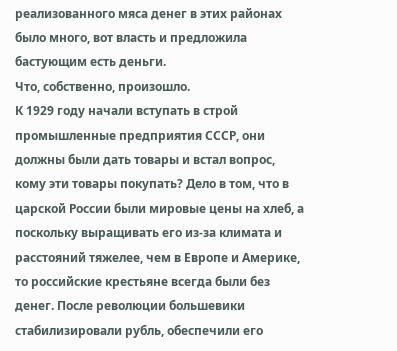реализованного мяса денег в этих районах было много, вот власть и предложила бастующим есть деньги.
Что, собственно, произошло.
К 1929 году начали вступать в строй промышленные предприятия СССР, они должны были дать товары и встал вопрос, кому эти товары покупать? Дело в том, что в царской России были мировые цены на хлеб, а поскольку выращивать его из-за климата и расстояний тяжелее, чем в Европе и Америке, то российские крестьяне всегда были без денег. После революции большевики стабилизировали рубль, обеспечили его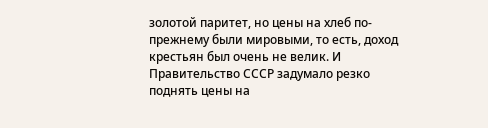золотой паритет, но цены на хлеб по-прежнему были мировыми, то есть, доход крестьян был очень не велик. И Правительство СССР задумало резко поднять цены на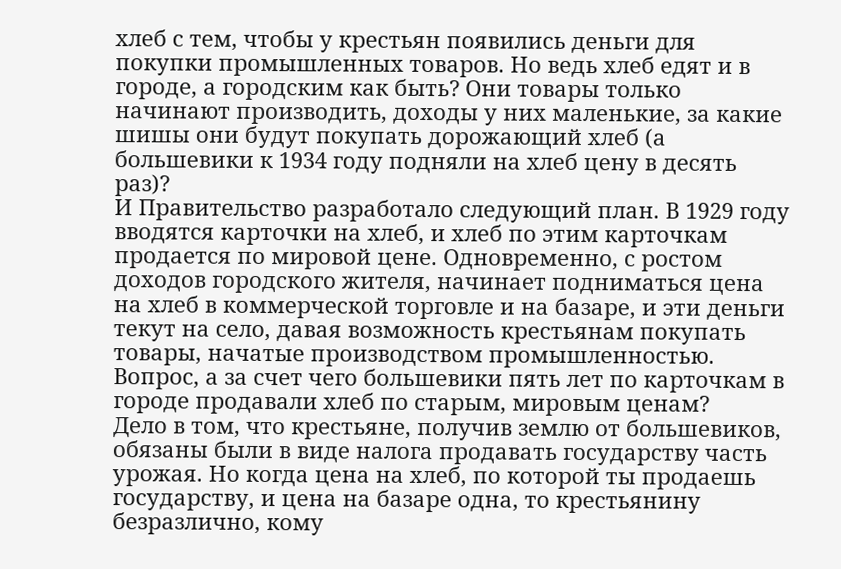хлеб с тем, чтобы у крестьян появились деньги для покупки промышленных товаров. Но ведь хлеб едят и в городе, а городским как быть? Они товары только начинают производить, доходы у них маленькие, за какие шишы они будут покупать дорожающий хлеб (а большевики к 1934 году подняли на хлеб цену в десять раз)?
И Правительство разработало следующий план. В 1929 году вводятся карточки на хлеб, и хлеб по этим карточкам продается по мировой цене. Одновременно, с ростом доходов городского жителя, начинает подниматься цена на хлеб в коммерческой торговле и на базаре, и эти деньги текут на село, давая возможность крестьянам покупать товары, начатые производством промышленностью.
Вопрос, а за счет чего большевики пять лет по карточкам в городе продавали хлеб по старым, мировым ценам?
Дело в том, что крестьяне, получив землю от большевиков, обязаны были в виде налога продавать государству часть урожая. Но когда цена на хлеб, по которой ты продаешь государству, и цена на базаре одна, то крестьянину безразлично, кому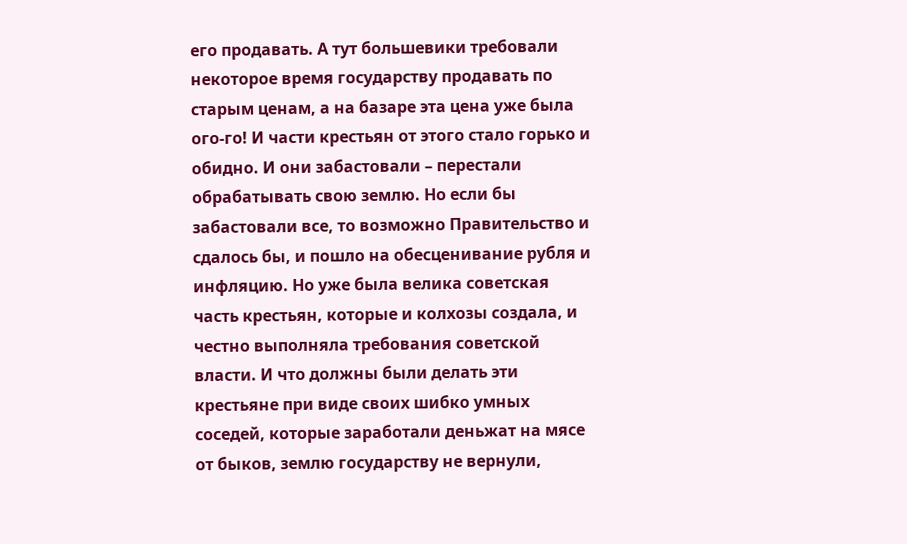его продавать. А тут большевики требовали некоторое время государству продавать по старым ценам, а на базаре эта цена уже была ого-го! И части крестьян от этого стало горько и обидно. И они забастовали – перестали обрабатывать свою землю. Но если бы забастовали все, то возможно Правительство и сдалось бы, и пошло на обесценивание рубля и инфляцию. Но уже была велика советская часть крестьян, которые и колхозы создала, и честно выполняла требования советской власти. И что должны были делать эти крестьяне при виде своих шибко умных соседей, которые заработали деньжат на мясе от быков, землю государству не вернули,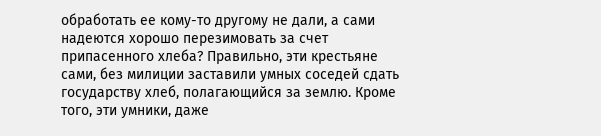обработать ее кому-то другому не дали, а сами надеются хорошо перезимовать за счет припасенного хлеба? Правильно, эти крестьяне сами, без милиции заставили умных соседей сдать государству хлеб, полагающийся за землю. Кроме того, эти умники, даже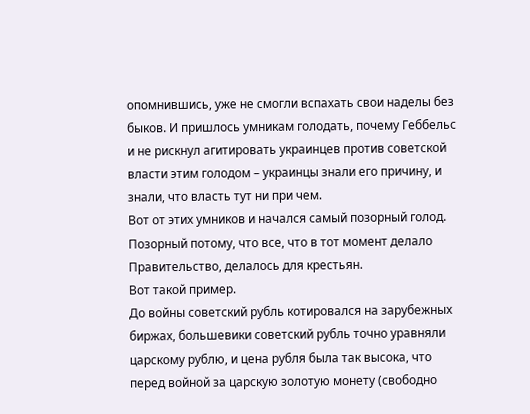опомнившись, уже не смогли вспахать свои наделы без быков. И пришлось умникам голодать, почему Геббельс и не рискнул агитировать украинцев против советской власти этим голодом – украинцы знали его причину, и знали, что власть тут ни при чем.
Вот от этих умников и начался самый позорный голод. Позорный потому, что все, что в тот момент делало Правительство, делалось для крестьян.
Вот такой пример.
До войны советский рубль котировался на зарубежных биржах, большевики советский рубль точно уравняли царскому рублю, и цена рубля была так высока, что перед войной за царскую золотую монету (свободно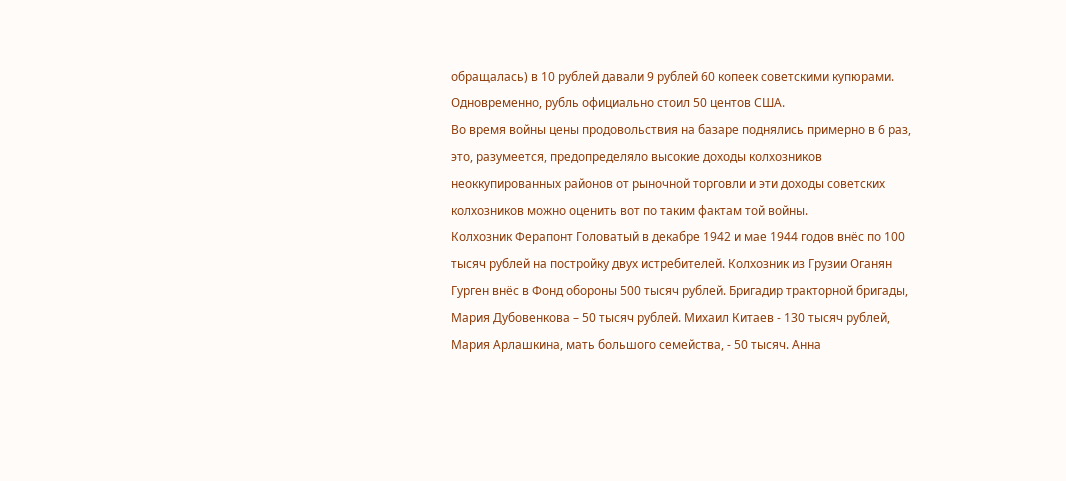обращалась) в 10 рублей давали 9 рублей 60 копеек советскими купюрами. Одновременно, рубль официально стоил 50 центов США.
Во время войны цены продовольствия на базаре поднялись примерно в 6 раз, это, разумеется, предопределяло высокие доходы колхозников неоккупированных районов от рыночной торговли и эти доходы советских колхозников можно оценить вот по таким фактам той войны.
Колхозник Ферапонт Головатый в декабре 1942 и мае 1944 годов внёс по 100 тысяч рублей на постройку двух истребителей. Колхозник из Грузии Оганян Гурген внёс в Фонд обороны 500 тысяч рублей. Бригадир тракторной бригады, Мария Дубовенкова – 50 тысяч рублей. Михаил Китаев - 130 тысяч рублей, Мария Арлашкина, мать большого семейства, - 50 тысяч. Анна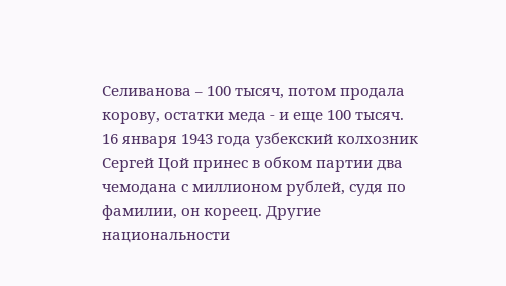Селиванова – 100 тысяч, потом продала корову, остатки меда - и еще 100 тысяч. 16 января 1943 года узбекский колхозник Сергей Цой принес в обком партии два чемодана с миллионом рублей, судя по фамилии, он кореец. Другие национальности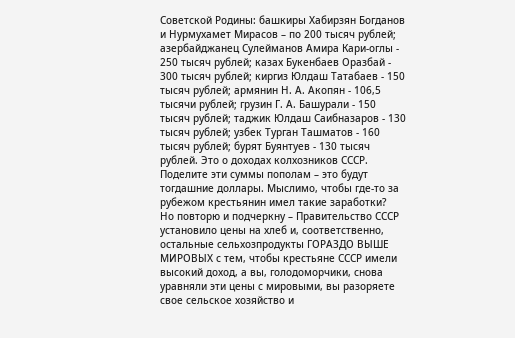Советской Родины: башкиры Хабирзян Богданов и Нурмухамет Мирасов – по 200 тысяч рублей; азербайджанец Сулейманов Амира Кари-оглы - 250 тысяч рублей; казах Букенбаев Оразбай - 300 тысяч рублей; киргиз Юлдаш Татабаев - 150 тысяч рублей; армянин Н. А. Акопян - 106,5 тысячи рублей; грузин Г. А. Башурали - 150 тысяч рублей; таджик Юлдаш Саибназаров - 130 тысяч рублей; узбек Турган Ташматов - 160 тысяч рублей; бурят Буянтуев - 130 тысяч рублей. Это о доходах колхозников СССР.
Поделите эти суммы пополам – это будут тогдашние доллары. Мыслимо, чтобы где-то за рубежом крестьянин имел такие заработки?
Но повторю и подчеркну – Правительство СССР установило цены на хлеб и, соответственно, остальные сельхозпродукты ГОРАЗДО ВЫШЕ МИРОВЫХ с тем, чтобы крестьяне СССР имели высокий доход, а вы, голодоморчики, снова уравняли эти цены с мировыми, вы разоряете свое сельское хозяйство и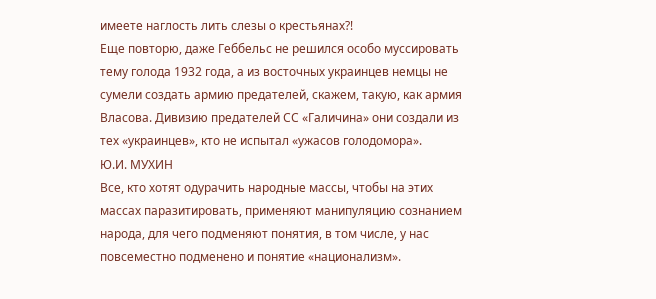имеете наглость лить слезы о крестьянах?!
Еще повторю, даже Геббельс не решился особо муссировать тему голода 1932 года, а из восточных украинцев немцы не сумели создать армию предателей, скажем, такую, как армия Власова. Дивизию предателей СС «Галичина» они создали из тех «украинцев», кто не испытал «ужасов голодомора».
Ю.И. МУХИН
Все, кто хотят одурачить народные массы, чтобы на этих массах паразитировать, применяют манипуляцию сознанием народа, для чего подменяют понятия, в том числе, у нас повсеместно подменено и понятие «национализм».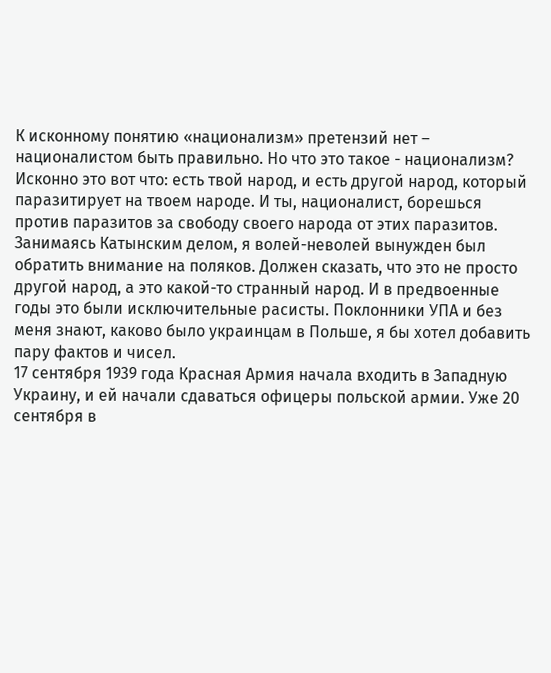К исконному понятию «национализм» претензий нет – националистом быть правильно. Но что это такое - национализм? Исконно это вот что: есть твой народ, и есть другой народ, который паразитирует на твоем народе. И ты, националист, борешься против паразитов за свободу своего народа от этих паразитов.
Занимаясь Катынским делом, я волей-неволей вынужден был обратить внимание на поляков. Должен сказать, что это не просто другой народ, а это какой-то странный народ. И в предвоенные годы это были исключительные расисты. Поклонники УПА и без меня знают, каково было украинцам в Польше, я бы хотел добавить пару фактов и чисел.
17 сентября 1939 года Красная Армия начала входить в Западную Украину, и ей начали сдаваться офицеры польской армии. Уже 20 сентября в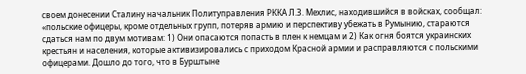своем донесении Сталину начальник Политуправления РККА Л.З. Мехлис, находившийся в войсках, сообщал: «польские офицеры, кроме отдельных групп, потеряв армию и перспективу убежать в Румынию, стараются сдаться нам по двум мотивам: 1) Они опасаются попасть в плен к немцам и 2) Как огня боятся украинских крестьян и населения, которые активизировались с приходом Красной армии и расправляются с польскими офицерами. Дошло до того, что в Бурштыне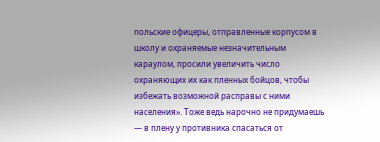польские офицеры, отправленные корпусом в школу и охраняемые незначительным караулом, просили увеличить число охраняющих их как пленных бойцов, чтобы избежать возможной расправы с ними населения». Тоже ведь нарочно не придумаешь — в плену у противника спасаться от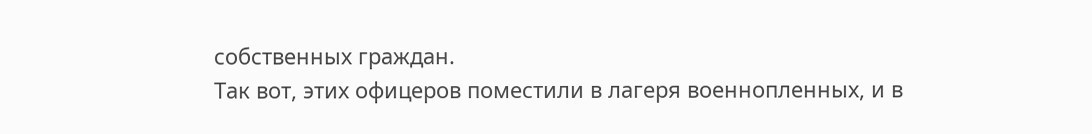собственных граждан.
Так вот, этих офицеров поместили в лагеря военнопленных, и в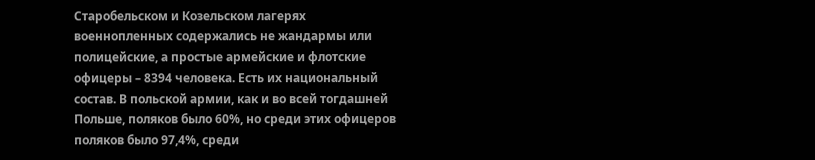Старобельском и Козельском лагерях военнопленных содержались не жандармы или полицейские, а простые армейские и флотские офицеры – 8394 человека. Есть их национальный состав. В польской армии, как и во всей тогдашней Польше, поляков было 60%, но среди этих офицеров поляков было 97,4%, среди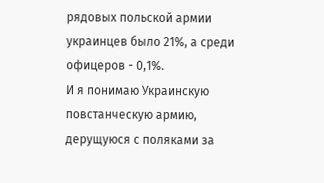рядовых польской армии украинцев было 21%, а среди офицеров - 0,1%.
И я понимаю Украинскую повстанческую армию, дерущуюся с поляками за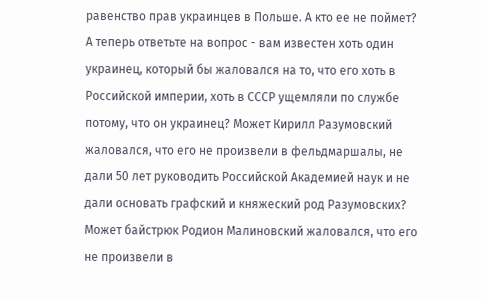равенство прав украинцев в Польше. А кто ее не поймет?
А теперь ответьте на вопрос - вам известен хоть один украинец, который бы жаловался на то, что его хоть в Российской империи, хоть в СССР ущемляли по службе потому, что он украинец? Может Кирилл Разумовский жаловался, что его не произвели в фельдмаршалы, не дали 50 лет руководить Российской Академией наук и не дали основать графский и княжеский род Разумовских? Может байстрюк Родион Малиновский жаловался, что его не произвели в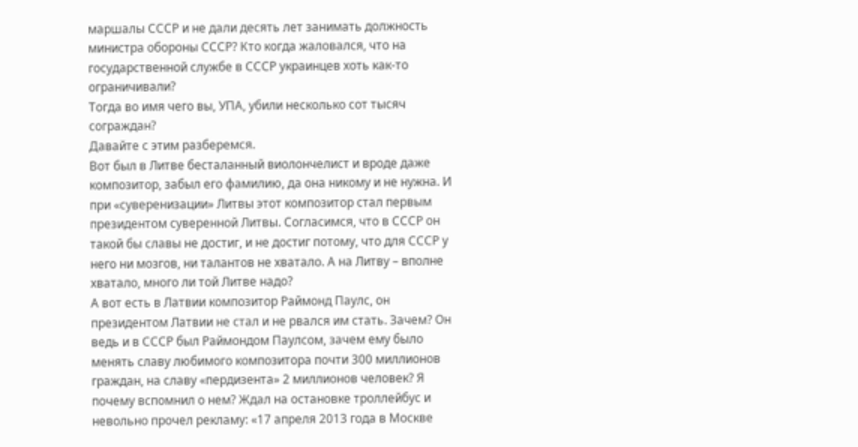маршалы СССР и не дали десять лет занимать должность министра обороны СССР? Кто когда жаловался, что на государственной службе в СССР украинцев хоть как-то ограничивали?
Тогда во имя чего вы, УПА, убили несколько сот тысяч сограждан?
Давайте с этим разберемся.
Вот был в Литве бесталанный виолончелист и вроде даже композитор, забыл его фамилию, да она никому и не нужна. И при «суверенизации» Литвы этот композитор стал первым президентом суверенной Литвы. Согласимся, что в СССР он такой бы славы не достиг, и не достиг потому, что для СССР у него ни мозгов, ни талантов не хватало. А на Литву – вполне хватало, много ли той Литве надо?
А вот есть в Латвии композитор Раймонд Паулс, он президентом Латвии не стал и не рвался им стать. Зачем? Он ведь и в СССР был Раймондом Паулсом, зачем ему было менять славу любимого композитора почти 300 миллионов граждан, на славу «пердизента» 2 миллионов человек? Я почему вспомнил о нем? Ждал на остановке троллейбус и невольно прочел рекламу: «17 апреля 2013 года в Москве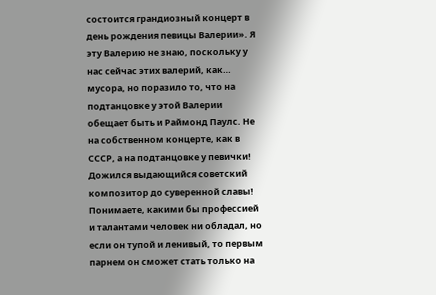состоится грандиозный концерт в день рождения певицы Валерии». Я эту Валерию не знаю, поскольку у нас сейчас этих валерий, как… мусора, но поразило то, что на подтанцовке у этой Валерии обещает быть и Раймонд Паулс. Не на собственном концерте, как в СССР, а на подтанцовке у певички! Дожился выдающийся советский композитор до суверенной славы!
Понимаете, какими бы профессией и талантами человек ни обладал, но если он тупой и ленивый, то первым парнем он сможет стать только на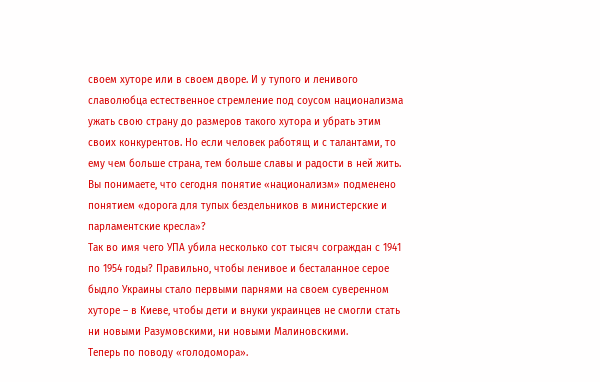своем хуторе или в своем дворе. И у тупого и ленивого славолюбца естественное стремление под соусом национализма ужать свою страну до размеров такого хутора и убрать этим своих конкурентов. Но если человек работящ и с талантами, то ему чем больше страна, тем больше славы и радости в ней жить.
Вы понимаете, что сегодня понятие «национализм» подменено понятием «дорога для тупых бездельников в министерские и парламентские кресла»?
Так во имя чего УПА убила несколько сот тысяч сограждан с 1941 по 1954 годы? Правильно, чтобы ленивое и бесталанное серое быдло Украины стало первыми парнями на своем суверенном хуторе – в Киеве, чтобы дети и внуки украинцев не смогли стать ни новыми Разумовскими, ни новыми Малиновскими.
Теперь по поводу «голодомора».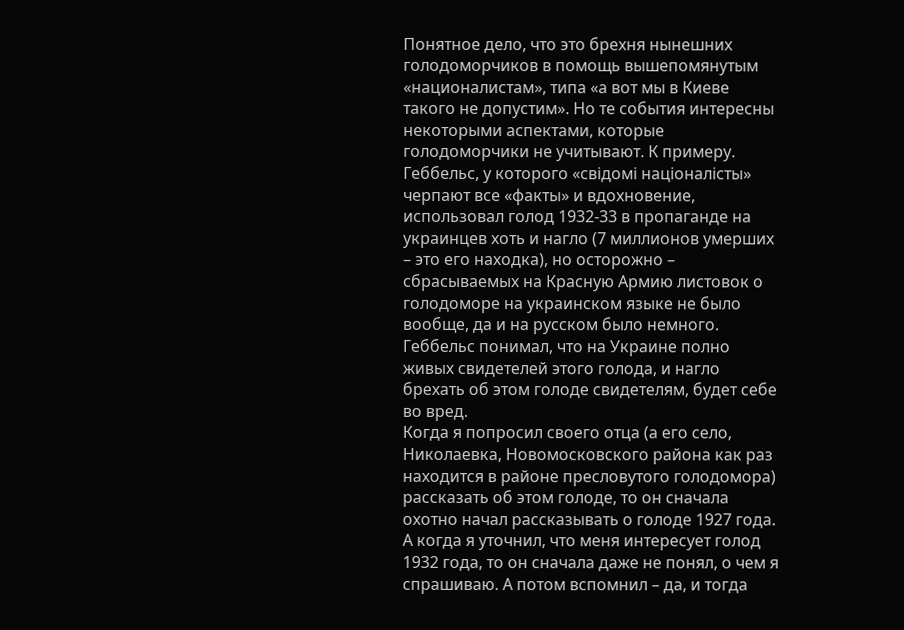Понятное дело, что это брехня нынешних голодоморчиков в помощь вышепомянутым «националистам», типа «а вот мы в Киеве такого не допустим». Но те события интересны некоторыми аспектами, которые голодоморчики не учитывают. К примеру.
Геббельс, у которого «свiдомi нацiоналiсты» черпают все «факты» и вдохновение, использовал голод 1932-33 в пропаганде на украинцев хоть и нагло (7 миллионов умерших – это его находка), но осторожно – сбрасываемых на Красную Армию листовок о голодоморе на украинском языке не было вообще, да и на русском было немного. Геббельс понимал, что на Украине полно живых свидетелей этого голода, и нагло брехать об этом голоде свидетелям, будет себе во вред.
Когда я попросил своего отца (а его село, Николаевка, Новомосковского района как раз находится в районе пресловутого голодомора) рассказать об этом голоде, то он сначала охотно начал рассказывать о голоде 1927 года. А когда я уточнил, что меня интересует голод 1932 года, то он сначала даже не понял, о чем я спрашиваю. А потом вспомнил – да, и тогда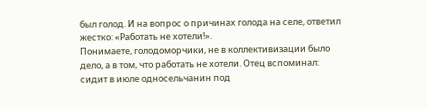был голод. И на вопрос о причинах голода на селе, ответил жестко: «Работать не хотели!».
Понимаете, голодоморчики, не в коллективизации было дело, а в том, что работать не хотели. Отец вспоминал: сидит в июле односельчанин под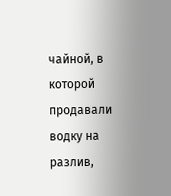чайной, в которой продавали водку на разлив,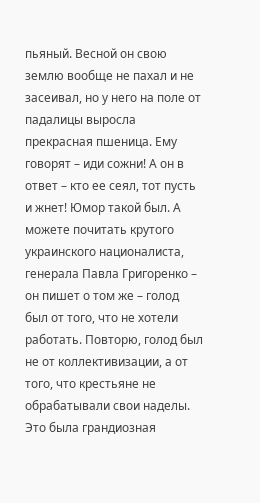пьяный. Весной он свою землю вообще не пахал и не засеивал, но у него на поле от падалицы выросла прекрасная пшеница. Ему говорят – иди сожни! А он в ответ – кто ее сеял, тот пусть и жнет! Юмор такой был. А можете почитать крутого украинского националиста, генерала Павла Григоренко – он пишет о том же – голод был от того, что не хотели работать. Повторю, голод был не от коллективизации, а от того, что крестьяне не обрабатывали свои наделы. Это была грандиозная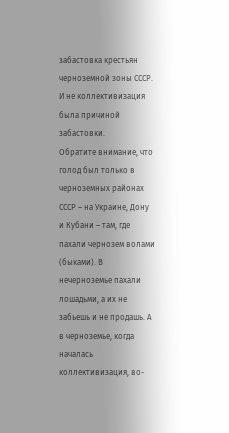забастовка крестьян черноземной зоны СССР. И не коллективизация была причиной забастовки.
Обратите внимание, что голод был только в черноземных районах СССР – на Украине, Дону и Кубани – там, где пахали чернозем волами (быками). В нечерноземье пахали лошадьми, а их не забьешь и не продашь. А в черноземье, когда началась коллективизация, во-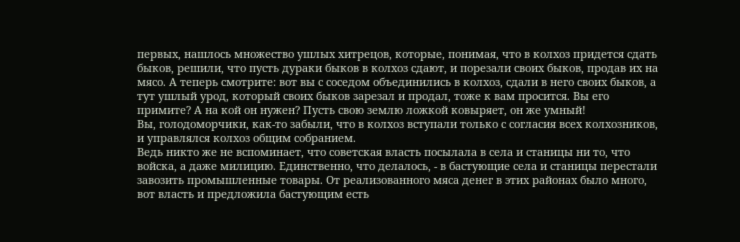первых, нашлось множество ушлых хитрецов, которые, понимая, что в колхоз придется сдать быков, решили, что пусть дураки быков в колхоз сдают, и порезали своих быков, продав их на мясо. А теперь смотрите: вот вы с соседом объединились в колхоз, сдали в него своих быков, а тут ушлый урод, который своих быков зарезал и продал, тоже к вам просится. Вы его примите? А на кой он нужен? Пусть свою землю ложкой ковыряет, он же умный!
Вы, голодоморчики, как-то забыли, что в колхоз вступали только с согласия всех колхозников, и управлялся колхоз общим собранием.
Ведь никто же не вспоминает, что советская власть посылала в села и станицы ни то, что войска, а даже милицию. Единственно, что делалось, - в бастующие села и станицы перестали завозить промышленные товары. От реализованного мяса денег в этих районах было много, вот власть и предложила бастующим есть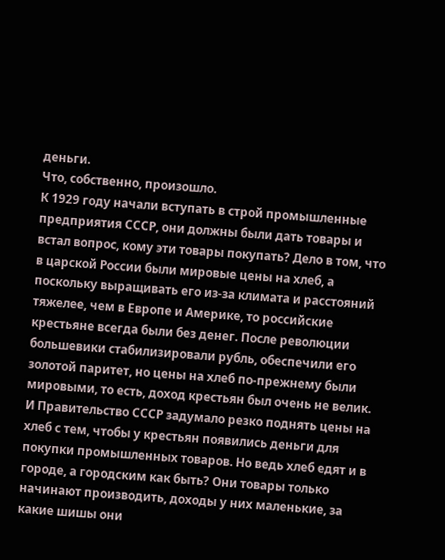деньги.
Что, собственно, произошло.
К 1929 году начали вступать в строй промышленные предприятия СССР, они должны были дать товары и встал вопрос, кому эти товары покупать? Дело в том, что в царской России были мировые цены на хлеб, а поскольку выращивать его из-за климата и расстояний тяжелее, чем в Европе и Америке, то российские крестьяне всегда были без денег. После революции большевики стабилизировали рубль, обеспечили его золотой паритет, но цены на хлеб по-прежнему были мировыми, то есть, доход крестьян был очень не велик. И Правительство СССР задумало резко поднять цены на хлеб с тем, чтобы у крестьян появились деньги для покупки промышленных товаров. Но ведь хлеб едят и в городе, а городским как быть? Они товары только начинают производить, доходы у них маленькие, за какие шишы они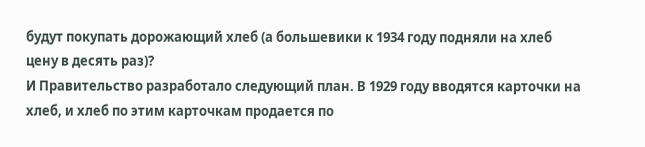будут покупать дорожающий хлеб (а большевики к 1934 году подняли на хлеб цену в десять раз)?
И Правительство разработало следующий план. В 1929 году вводятся карточки на хлеб, и хлеб по этим карточкам продается по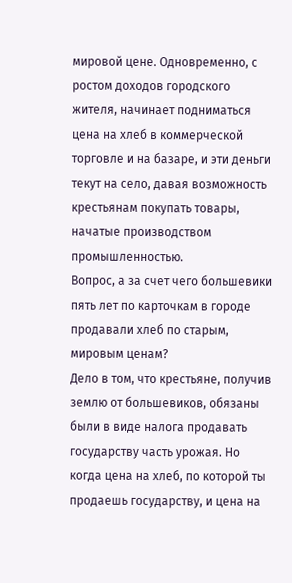мировой цене. Одновременно, с ростом доходов городского жителя, начинает подниматься цена на хлеб в коммерческой торговле и на базаре, и эти деньги текут на село, давая возможность крестьянам покупать товары, начатые производством промышленностью.
Вопрос, а за счет чего большевики пять лет по карточкам в городе продавали хлеб по старым, мировым ценам?
Дело в том, что крестьяне, получив землю от большевиков, обязаны были в виде налога продавать государству часть урожая. Но когда цена на хлеб, по которой ты продаешь государству, и цена на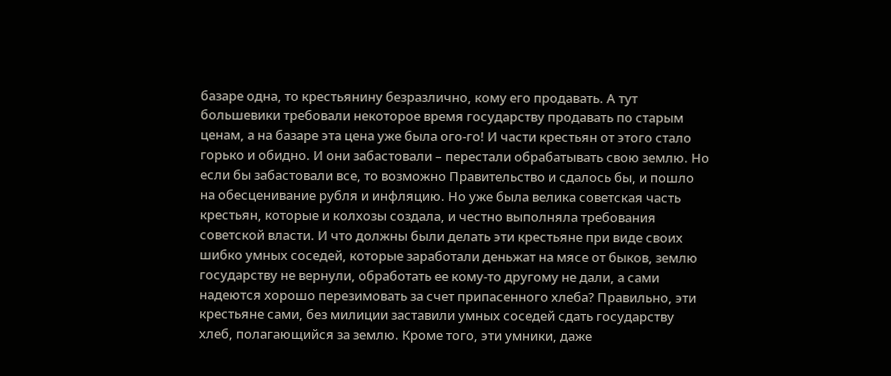базаре одна, то крестьянину безразлично, кому его продавать. А тут большевики требовали некоторое время государству продавать по старым ценам, а на базаре эта цена уже была ого-го! И части крестьян от этого стало горько и обидно. И они забастовали – перестали обрабатывать свою землю. Но если бы забастовали все, то возможно Правительство и сдалось бы, и пошло на обесценивание рубля и инфляцию. Но уже была велика советская часть крестьян, которые и колхозы создала, и честно выполняла требования советской власти. И что должны были делать эти крестьяне при виде своих шибко умных соседей, которые заработали деньжат на мясе от быков, землю государству не вернули, обработать ее кому-то другому не дали, а сами надеются хорошо перезимовать за счет припасенного хлеба? Правильно, эти крестьяне сами, без милиции заставили умных соседей сдать государству хлеб, полагающийся за землю. Кроме того, эти умники, даже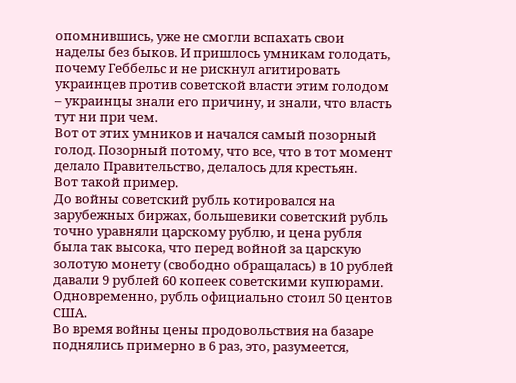опомнившись, уже не смогли вспахать свои наделы без быков. И пришлось умникам голодать, почему Геббельс и не рискнул агитировать украинцев против советской власти этим голодом – украинцы знали его причину, и знали, что власть тут ни при чем.
Вот от этих умников и начался самый позорный голод. Позорный потому, что все, что в тот момент делало Правительство, делалось для крестьян.
Вот такой пример.
До войны советский рубль котировался на зарубежных биржах, большевики советский рубль точно уравняли царскому рублю, и цена рубля была так высока, что перед войной за царскую золотую монету (свободно обращалась) в 10 рублей давали 9 рублей 60 копеек советскими купюрами. Одновременно, рубль официально стоил 50 центов США.
Во время войны цены продовольствия на базаре поднялись примерно в 6 раз, это, разумеется,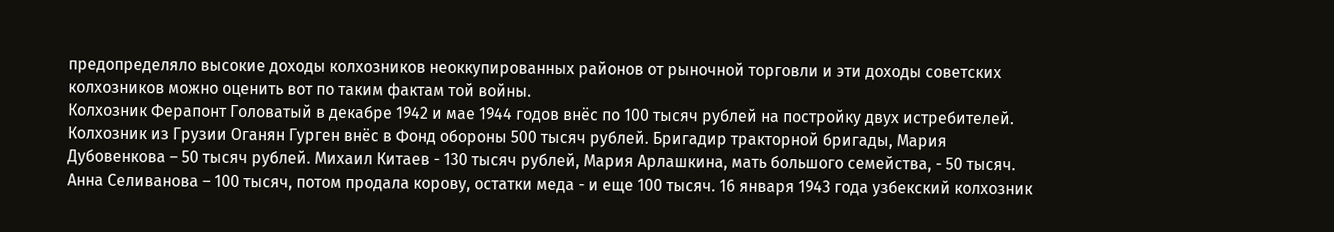предопределяло высокие доходы колхозников неоккупированных районов от рыночной торговли и эти доходы советских колхозников можно оценить вот по таким фактам той войны.
Колхозник Ферапонт Головатый в декабре 1942 и мае 1944 годов внёс по 100 тысяч рублей на постройку двух истребителей. Колхозник из Грузии Оганян Гурген внёс в Фонд обороны 500 тысяч рублей. Бригадир тракторной бригады, Мария Дубовенкова – 50 тысяч рублей. Михаил Китаев - 130 тысяч рублей, Мария Арлашкина, мать большого семейства, - 50 тысяч. Анна Селиванова – 100 тысяч, потом продала корову, остатки меда - и еще 100 тысяч. 16 января 1943 года узбекский колхозник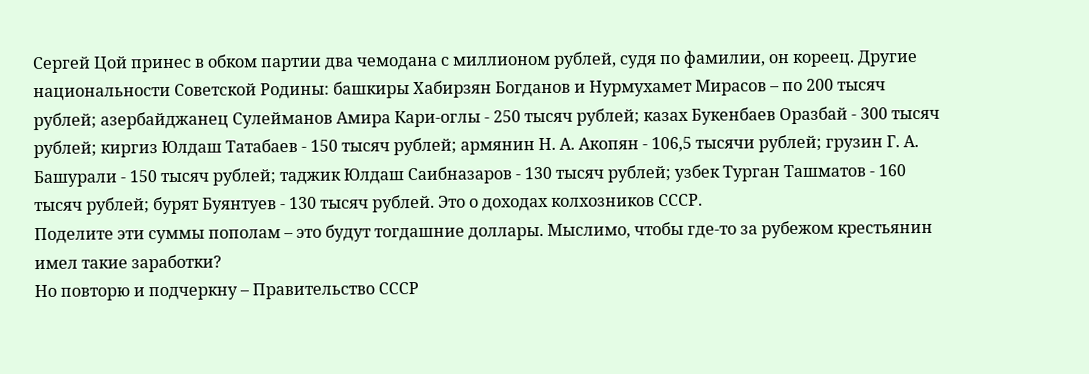Сергей Цой принес в обком партии два чемодана с миллионом рублей, судя по фамилии, он кореец. Другие национальности Советской Родины: башкиры Хабирзян Богданов и Нурмухамет Мирасов – по 200 тысяч рублей; азербайджанец Сулейманов Амира Кари-оглы - 250 тысяч рублей; казах Букенбаев Оразбай - 300 тысяч рублей; киргиз Юлдаш Татабаев - 150 тысяч рублей; армянин Н. А. Акопян - 106,5 тысячи рублей; грузин Г. А. Башурали - 150 тысяч рублей; таджик Юлдаш Саибназаров - 130 тысяч рублей; узбек Турган Ташматов - 160 тысяч рублей; бурят Буянтуев - 130 тысяч рублей. Это о доходах колхозников СССР.
Поделите эти суммы пополам – это будут тогдашние доллары. Мыслимо, чтобы где-то за рубежом крестьянин имел такие заработки?
Но повторю и подчеркну – Правительство СССР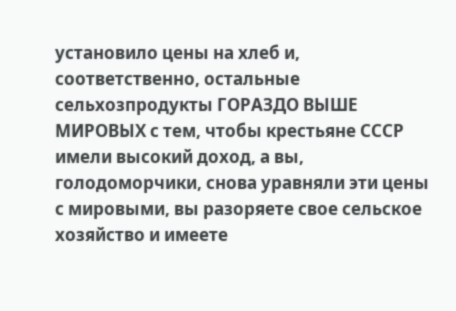установило цены на хлеб и, соответственно, остальные сельхозпродукты ГОРАЗДО ВЫШЕ МИРОВЫХ с тем, чтобы крестьяне СССР имели высокий доход, а вы, голодоморчики, снова уравняли эти цены с мировыми, вы разоряете свое сельское хозяйство и имеете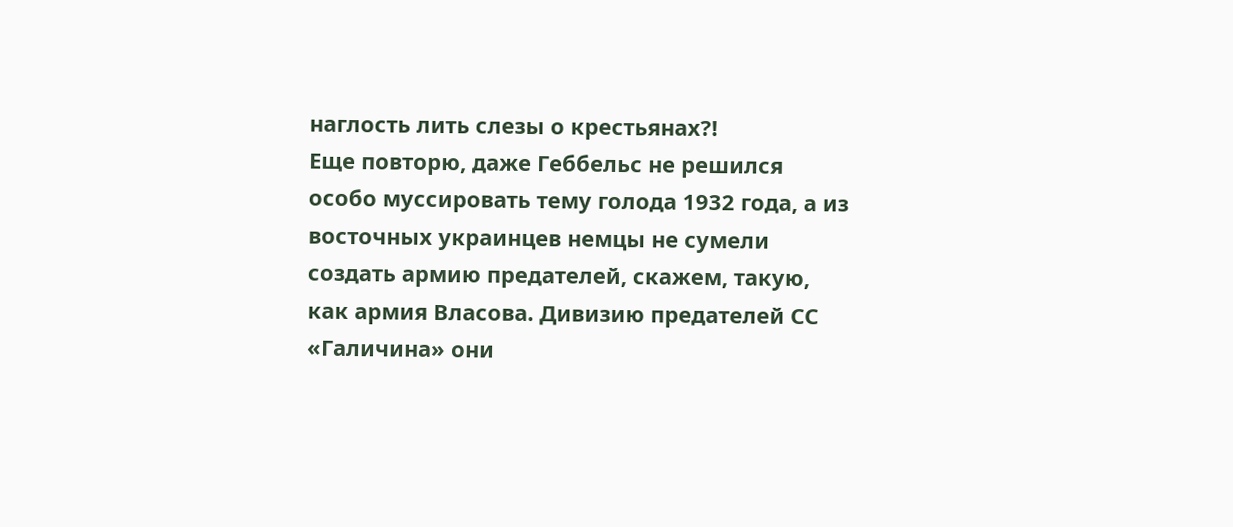наглость лить слезы о крестьянах?!
Еще повторю, даже Геббельс не решился особо муссировать тему голода 1932 года, а из восточных украинцев немцы не сумели создать армию предателей, скажем, такую, как армия Власова. Дивизию предателей СС «Галичина» они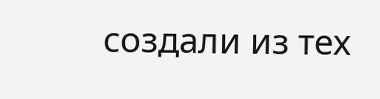создали из тех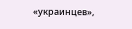«украинцев»,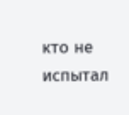кто не испытал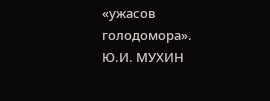«ужасов голодомора».
Ю.И. МУХИН